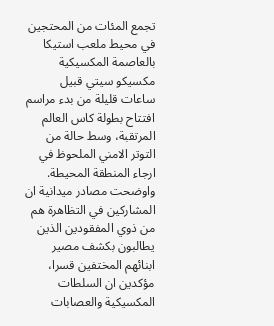تجمع المئات من المحتجين في محيط ملعب استيكا بالعاصمة المكسيكية مكسيكو سيتي قبيل ساعات قليلة من بدء مراسم افتتاح بطولة كاس العالم المرتقبة، وسط حالة من التوتر الامني الملحوظ في ارجاء المنطقة المحيطة.
واوضحت مصادر ميدانية ان المشاركين في التظاهرة هم من ذوي المفقودين الذين يطالبون بكشف مصير ابنائهم المختفين قسرا، مؤكدين ان السلطات المكسيكية والعصابات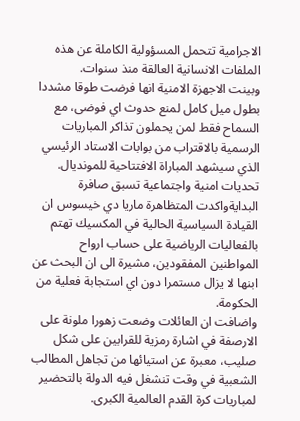الاجرامية تتحمل المسؤولية الكاملة عن هذه الملفات الانسانية العالقة منذ سنوات.
وبينت الاجهزة الامنية انها فرضت طوقا مشددا بطول ميل كامل لمنع حدوث اي فوضى، مع السماح فقط لمن يحملون تذاكر المباريات الرسمية بالاقتراب من بوابات الاستاد الرئيسي الذي سيشهد المباراة الافتتاحية للمونديال.
تحديات امنية واجتماعية تسبق صافرة البدايةواكدت المتظاهرة ماريا دي خيسوس ان القيادة السياسية الحالية في المكسيك تهتم بالفعاليات الرياضية على حساب ارواح المواطنين المفقودين، مشيرة الى ان البحث عن ابنها لا يزال مستمرا دون اي استجابة فعلية من الحكومة.
واضافت ان العائلات وضعت زهورا ملونة على الارصفة في اشارة رمزية للقرابين على شكل صليب، معبرة عن استيائها من تجاهل المطالب الشعبية في وقت تنشغل فيه الدولة بالتحضير لمباريات كرة القدم العالمية الكبرى.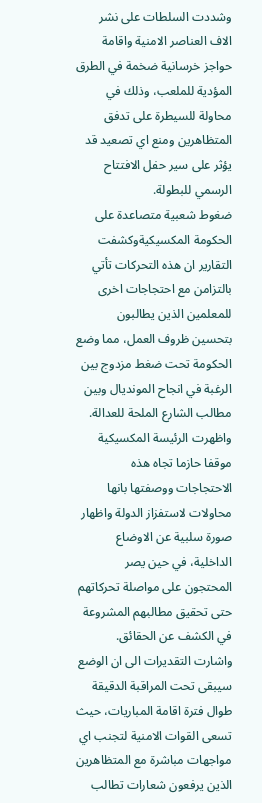وشددت السلطات على نشر الاف العناصر الامنية واقامة حواجز خرسانية ضخمة في الطرق المؤدية للملعب، وذلك في محاولة للسيطرة على تدفق المتظاهرين ومنع اي تصعيد قد يؤثر على سير حفل الافتتاح الرسمي للبطولة.
ضغوط شعبية متصاعدة على الحكومة المكسيكيةوكشفت التقارير ان هذه التحركات تأتي بالتزامن مع احتجاجات اخرى للمعلمين الذين يطالبون بتحسين ظروف العمل، مما وضع الحكومة تحت ضغط مزدوج بين الرغبة في انجاح المونديال وبين مطالب الشارع الملحة للعدالة.
واظهرت الرئيسة المكسيكية موقفا حازما تجاه هذه الاحتجاجات ووصفتها بانها محاولات لاستفزاز الدولة واظهار صورة سلبية عن الاوضاع الداخلية، في حين يصر المحتجون على مواصلة تحركاتهم حتى تحقيق مطالبهم المشروعة في الكشف عن الحقائق.
واشارت التقديرات الى ان الوضع سيبقى تحت المراقبة الدقيقة طوال فترة اقامة المباريات، حيث تسعى القوات الامنية لتجنب اي مواجهات مباشرة مع المتظاهرين الذين يرفعون شعارات تطالب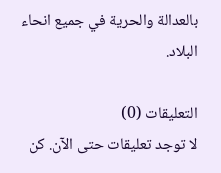بالعدالة والحرية في جميع انحاء البلاد.

التعليقات (0)
لا توجد تعليقات حتى الآن. كن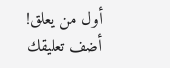أول من يعلق!
أضف تعليقك